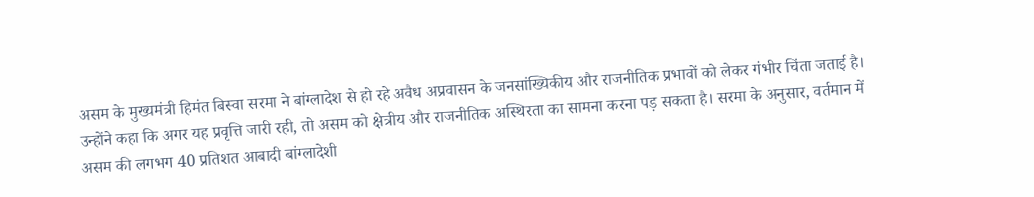असम के मुख्यमंत्री हिमंत बिस्वा सरमा ने बांग्लादेश से हो रहे अवैध अप्रवासन के जनसांख्यिकीय और राजनीतिक प्रभावों को लेकर गंभीर चिंता जताई है। उन्होंने कहा कि अगर यह प्रवृत्ति जारी रही, तो असम को क्षेत्रीय और राजनीतिक अस्थिरता का सामना करना पड़ सकता है। सरमा के अनुसार, वर्तमान में असम की लगभग 40 प्रतिशत आबादी बांग्लादेशी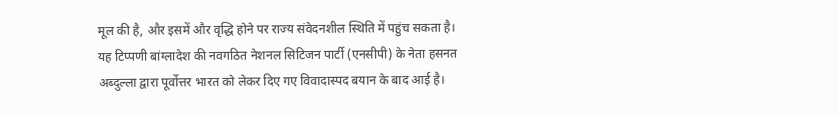मूल की है, और इसमें और वृद्धि होने पर राज्य संवेदनशील स्थिति में पहुंच सकता है।
यह टिप्पणी बांग्लादेश की नवगठित नेशनल सिटिजन पार्टी (एनसीपी) के नेता हसनत अब्दुल्ला द्वारा पूर्वोत्तर भारत को लेकर दिए गए विवादास्पद बयान के बाद आई है।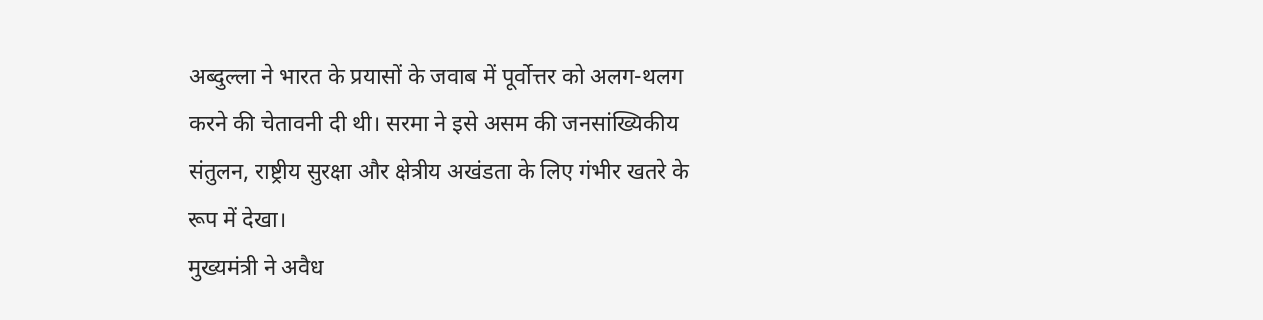अब्दुल्ला ने भारत के प्रयासों के जवाब में पूर्वोत्तर को अलग-थलग करने की चेतावनी दी थी। सरमा ने इसे असम की जनसांख्यिकीय संतुलन, राष्ट्रीय सुरक्षा और क्षेत्रीय अखंडता के लिए गंभीर खतरे के रूप में देखा।
मुख्यमंत्री ने अवैध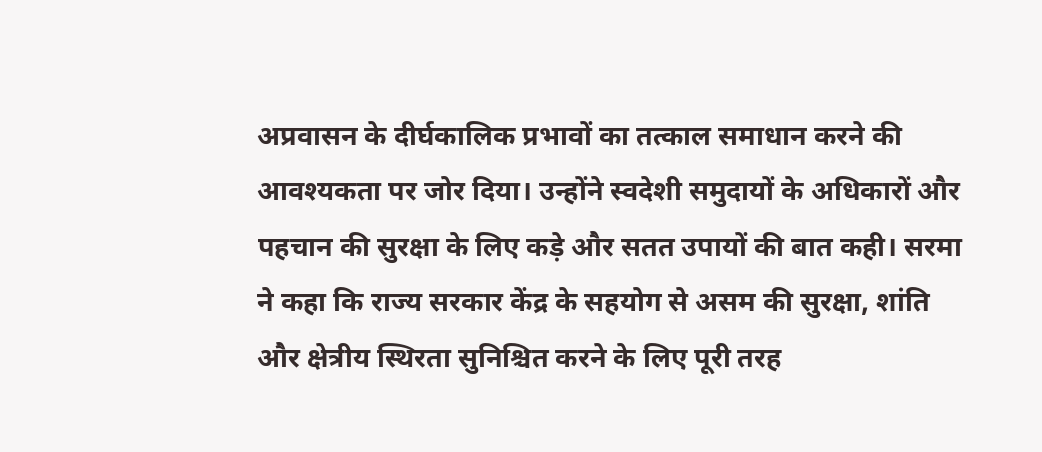अप्रवासन के दीर्घकालिक प्रभावों का तत्काल समाधान करने की आवश्यकता पर जोर दिया। उन्होंने स्वदेशी समुदायों के अधिकारों और पहचान की सुरक्षा के लिए कड़े और सतत उपायों की बात कही। सरमा ने कहा कि राज्य सरकार केंद्र के सहयोग से असम की सुरक्षा, शांति और क्षेत्रीय स्थिरता सुनिश्चित करने के लिए पूरी तरह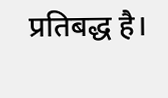प्रतिबद्ध है।